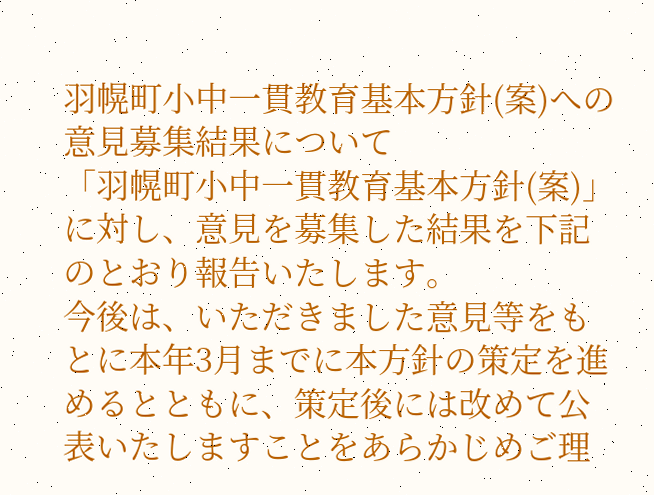羽幌町小中一貫教育基本方針(案)への意見募集結果について
「羽幌町小中一貫教育基本方針(案)」に対し、意見を募集した結果を下記のとおり報告いたします。
今後は、いただきました意見等をもとに本年3月までに本方針の策定を進めるとともに、策定後には改めて公表いたしますことをあらかじめご理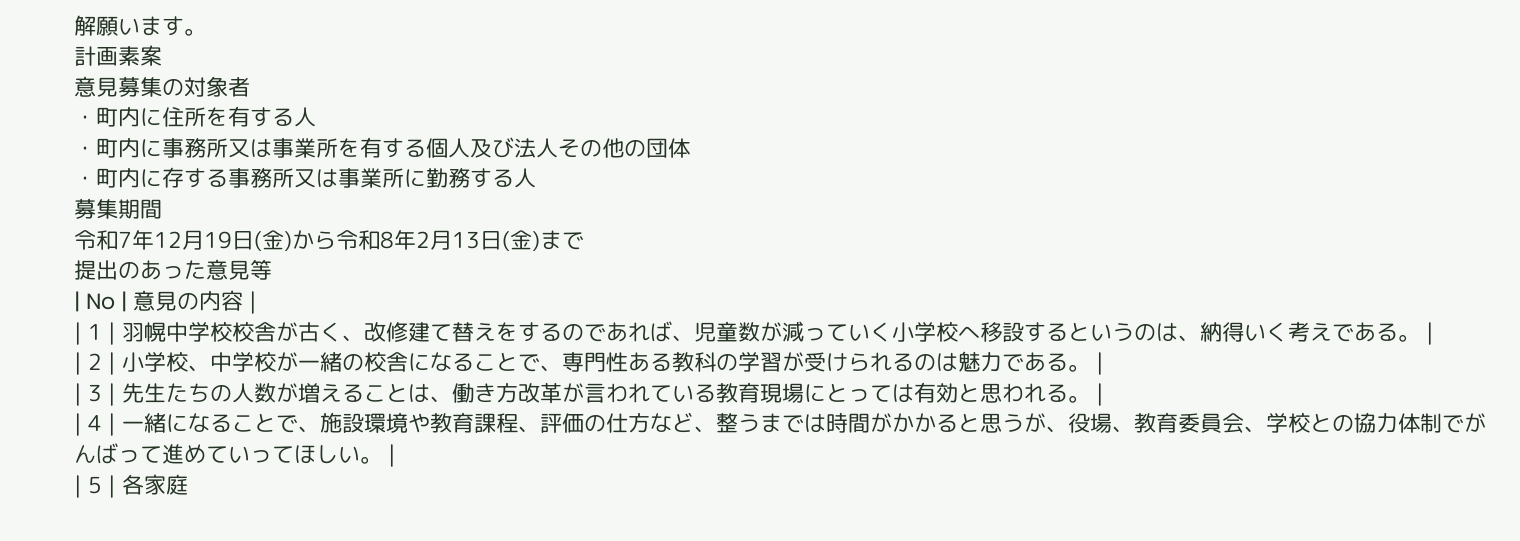解願います。
計画素案
意見募集の対象者
・町内に住所を有する人
・町内に事務所又は事業所を有する個人及び法人その他の団体
・町内に存する事務所又は事業所に勤務する人
募集期間
令和7年12月19日(金)から令和8年2月13日(金)まで
提出のあった意見等
| No | 意見の内容 |
| 1 | 羽幌中学校校舎が古く、改修建て替えをするのであれば、児童数が減っていく小学校へ移設するというのは、納得いく考えである。 |
| 2 | 小学校、中学校が一緒の校舎になることで、専門性ある教科の学習が受けられるのは魅力である。 |
| 3 | 先生たちの人数が増えることは、働き方改革が言われている教育現場にとっては有効と思われる。 |
| 4 | 一緒になることで、施設環境や教育課程、評価の仕方など、整うまでは時間がかかると思うが、役場、教育委員会、学校との協力体制でがんばって進めていってほしい。 |
| 5 | 各家庭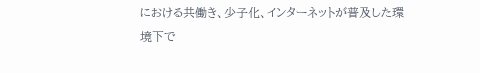における共働き、少子化、インターネットが普及した環境下で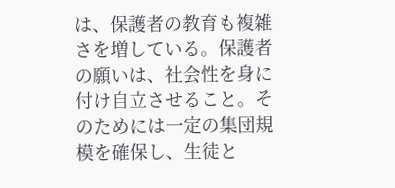は、保護者の教育も複雑さを増している。保護者の願いは、社会性を身に付け自立させること。そのためには一定の集団規模を確保し、生徒と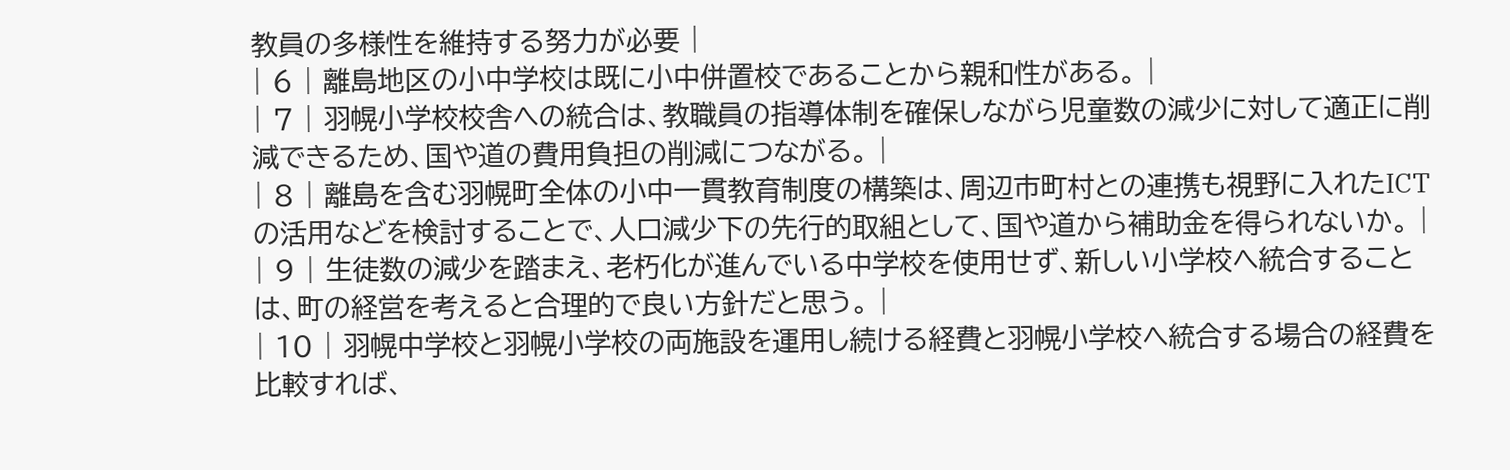教員の多様性を維持する努力が必要 |
| 6 | 離島地区の小中学校は既に小中併置校であることから親和性がある。 |
| 7 | 羽幌小学校校舎への統合は、教職員の指導体制を確保しながら児童数の減少に対して適正に削減できるため、国や道の費用負担の削減につながる。 |
| 8 | 離島を含む羽幌町全体の小中一貫教育制度の構築は、周辺市町村との連携も視野に入れたICTの活用などを検討することで、人口減少下の先行的取組として、国や道から補助金を得られないか。 |
| 9 | 生徒数の減少を踏まえ、老朽化が進んでいる中学校を使用せず、新しい小学校へ統合することは、町の経営を考えると合理的で良い方針だと思う。 |
| 10 | 羽幌中学校と羽幌小学校の両施設を運用し続ける経費と羽幌小学校へ統合する場合の経費を比較すれば、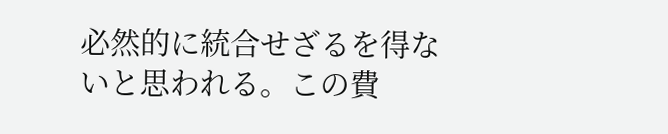必然的に統合せざるを得ないと思われる。この費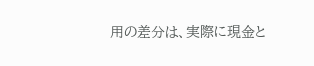用の差分は、実際に現金と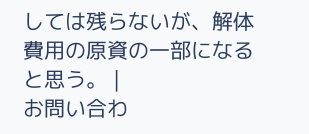しては残らないが、解体費用の原資の一部になると思う。 |
お問い合わ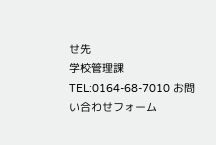せ先
学校管理課 TEL:0164-68-7010 お問い合わせフォーム